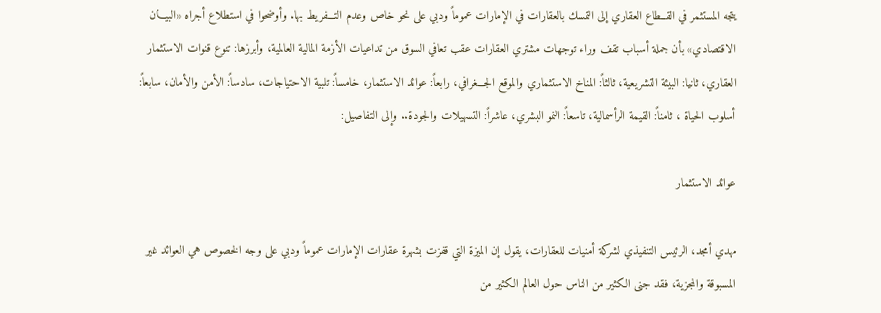يتجه المستثمر في القــطاع العقاري إلى التمسك بالعقارات في الإمارات عموماً ودبي على نحو خاص وعدم التـــفريط بها. وأوضحوا في استطلاع أجراه «البيـــان الاقتصادي» بأن جملة أسباب تقف وراء توجهات مشتري العقارات عقب تعافي السوق من تداعيات الأزمة المالية العالمية، وأبرزها: تنوع قنوات الاستثمار العقاري، ثانيا: البيئة التشريعية، ثالثاً: المناخ الاستثماري والموقع الجـــغرافي، رابعاً: عوائد الاستثمار، خامساً: تلبية الاحتياجات، سادساً: الأمن والأمان، سابعاً: أسلوب الحياة ، ثامناً: القيمة الرأسمالية، تاسعاً: النمو البشري، عاشراً: التسهيلات والجودة.. وإلى التفاصيل:

عوائد الاستثمار

مهدي أمجد، الرئيس التنفيذي لشركة أمنيات للعقارات، يقول إن الميزة التي قفزت بشهرة عقارات الإمارات عموماً ودبي على وجه الخصوص هي العوائد غير المسبوقة والمجزية، فقد جنى الكثير من الناس حول العالم الكثير من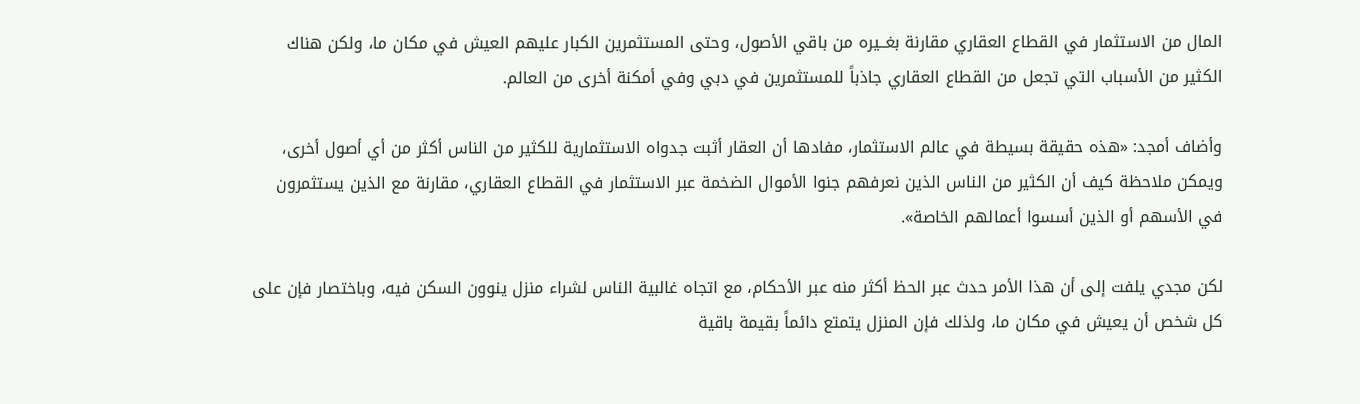المال من الاستثمار في القطاع العقاري مقارنة بغــيره من باقي الأصول، وحتى المستثمرين الكبار عليهم العيش في مكان ما، ولكن هناك الكثير من الأسباب التي تجعل من القطاع العقاري جاذباً للمستثمرين في دبي وفي أمكنة أخرى من العالم.

وأضاف أمجد: «هذه حقيقة بسيطة في عالم الاستثمار، مفادها أن العقار أثبت جدواه الاستثمارية للكثير من الناس أكثر من أي أصول أخرى، ويمكن ملاحظة كيف أن الكثير من الناس الذين نعرفهم جنوا الأموال الضخمة عبر الاستثمار في القطاع العقاري، مقارنة مع الذين يستثمرون في الأسهم أو الذين أسسوا أعمالهم الخاصة».

لكن مجدي يلفت إلى أن هذا الأمر حدث عبر الحظ أكثر منه عبر الأحكام، مع اتجاه غالبية الناس لشراء منزل ينوون السكن فيه، وباختصار فإن على كل شخص أن يعيش في مكان ما، ولذلك فإن المنزل يتمتع دائماً بقيمة باقية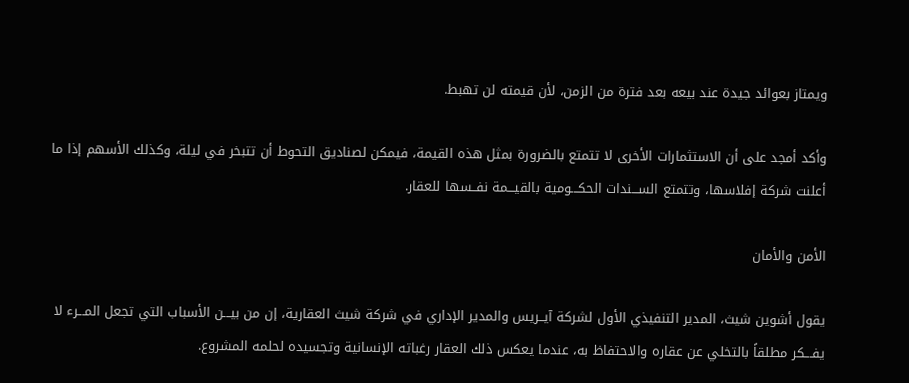ويمتاز بعوائد جيدة عند بيعه بعد فترة من الزمن، لأن قيمته لن تهبط.

وأكد أمجد على أن الاستثمارات الأخرى لا تتمتع بالضرورة بمثل هذه القيمة، فيمكن لصناديق التحوط أن تتبخر في ليلة، وكذلك الأسهم إذا ما أعلنت شركة إفلاسها، وتتمتع الســـندات الحكـــومية بالقيـــمة نفــسها للعقار.

الأمن والأمان

يقول أشوين شيث، المدير التنفيذي الأول لشركة آيــريس والمدير الإداري في شركة شيث العقارية، إن من بيـــن الأسباب التي تجعل المـــرء لا يفـــكر مطلقاً بالتخلي عن عقاره والاحتفاظ به، عندما يعكس ذلك العقار رغباته الإنسانية وتجسيده لحلمه المشروع.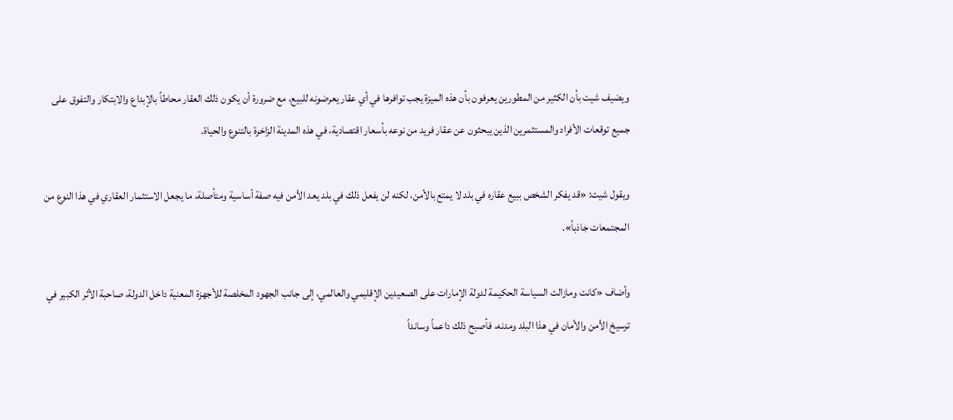ويضيف شيت بأن الكثير من المطورين يعرفون بأن هذه الميزة يجب توافرها في أي عقار يعرضونه للبيع، مع ضرورة أن يكون ذلك العقار محاطاً بالإبداع والابتكار والتفوق على جميع توقعات الأفراد والمستثمرين الذين يبحثون عن عقار فريد من نوعه بأسعار اقتصادية، في هذه المدينة الزاخرة بالتنوع والحياة.

ويقول شيت: «قد يفكر الشخص ببيع عقاره في بلد لا يمتع بالأمن، لكنه لن يفعل ذلك في بلد يعد الأمن فيه صفة أساسية ومتأصلة، ما يجعل الاستثمار العقاري في هذا النوع من المجتمعات جاذباً».

وأضاف «كانت ومازالت السياسة الحكيمة لدولة الإمارات على الصعيدين الإقليمي والعالمي، إلى جانب الجهود المخلصة للأجهزة المعنية داخل الدولة، صاحبة الأثر الكبير في ترسيخ الأمن والأمان في هذا البلد ومدنه، فأصبح ذلك داعماً وسانداً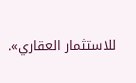للاستثمار العقاري».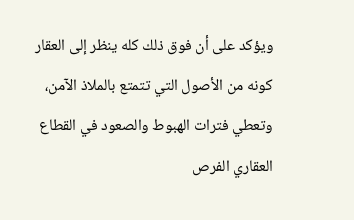ويؤكد على أن فوق ذلك كله ينظر إلى العقار كونه من الأصول التي تتمتع بالملاذ الآمن، وتعطي فترات الهبوط والصعود في القطاع العقاري الفرص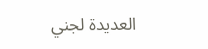العديدة لجني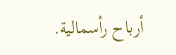أرباح رأسمالية.